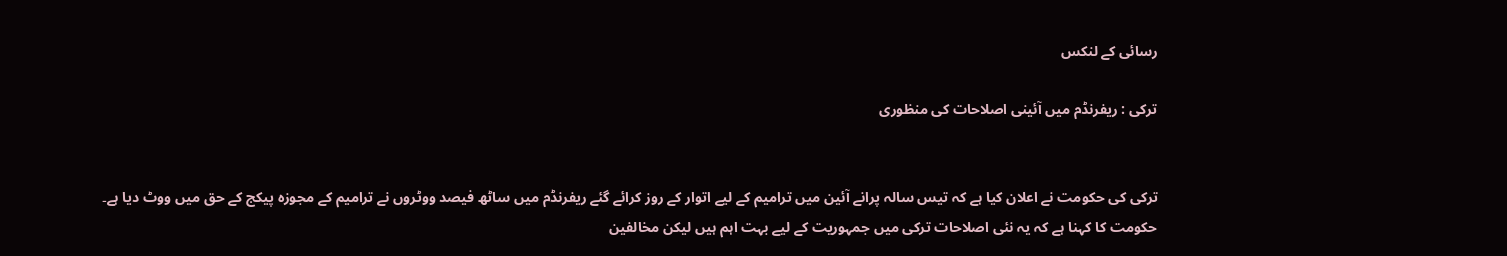رسائی کے لنکس

ترکی : ریفرنڈم میں آئینی اصلاحات کی منظوری


ترکی کی حکومت نے اعلان کیا ہے کہ تیس سالہ پرانے آئین میں ترامیم کے لیے اتوار کے روز کرائے گئے ریفرنڈم میں ساٹھ فیصد ووٹروں نے ترامیم کے مجوزہ پیکج کے حق میں ووٹ دیا ہے۔ حکومت کا کہنا ہے کہ یہ نئی اصلاحات ترکی میں جمہوریت کے لیے بہت اہم ہیں لیکن مخالفین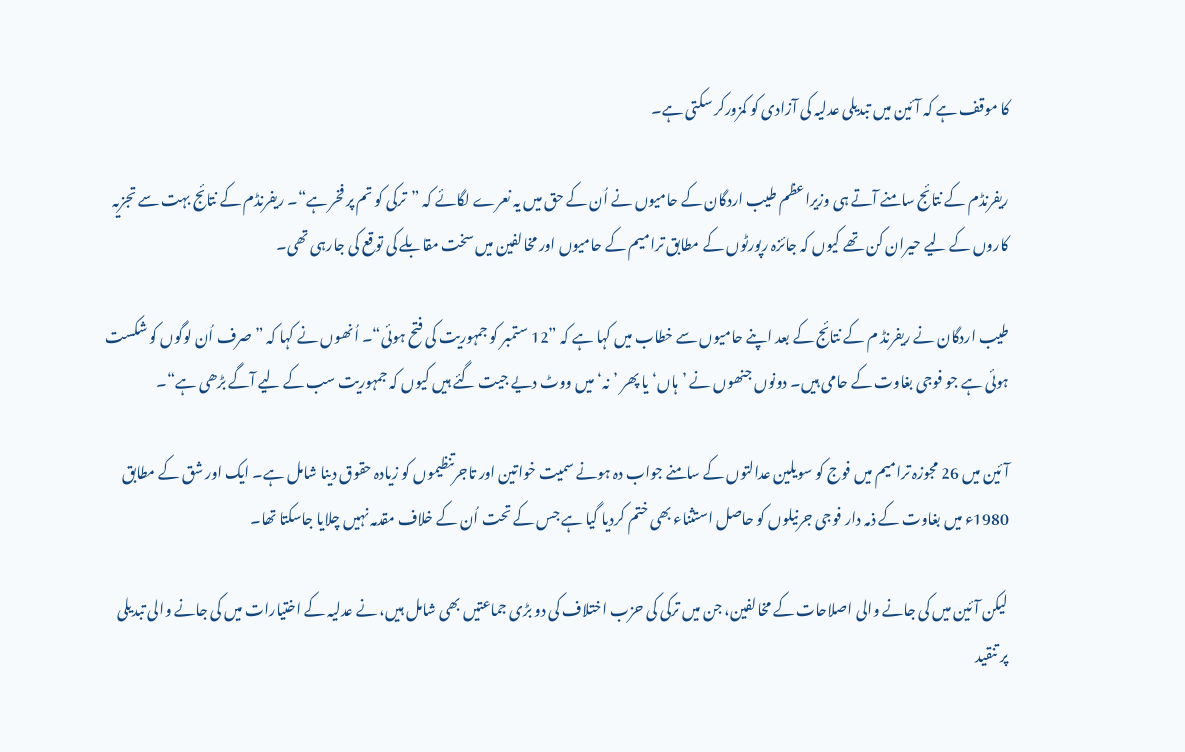کا موقف ہے کہ آئین میں تبدیلی عدلیہ کی آزادی کو کمزورکر سکتی ہے۔

ریفرنڈم کے نتائج سامنے آتے ہی وزیراعظم طیب اردگان کے حامیوں نے اُن کے حق میں یہ نعرے لگائے کہ ”ترکی کو تم پر فخر ہے“۔ ریفرنڈم کے نتائج بہت سے تجزیہ کاروں کے لیے حیران کن تھے کیوں کہ جائزہ رپورٹوں کے مطابق ترامیم کے حامیوں اور مخالفین میں سخت مقابلے کی توقع کی جارہی تھی۔

طیب اردگان نے ریفرنڈ م کے نتائج کے بعد اپنے حامیوں سے خطاب میں کہا ہے کہ ”12 ستمبر کو جمہوریت کی فتح ہوئی“۔ اُنھوں نے کہا کہ ”صرف اُن لوگوں کو شکست ہوئی ہے جو فوجی بغاوت کے حامی ہیں۔ دونوں جنھوں نے ’ہاں‘ یا پھر ’نہ‘میں ووٹ دیے جیت گئے ہیں کیوں کہ جمہوریت سب کے لیے آگے بڑھی ہے“۔

آئین میں 26 مجوزہ ترامیم میں فوج کو سویلین عدالتوں کے سامنے جواب دہ ہونے سمیت خواتین اور تاجرتنظیموں کو زیادہ حقوق دینا شامل ہے۔ ایک اور شق کے مطابق 1980ء میں بغاوت کے ذمہ دار فوجی جرنیلوں کو حاصل استثناء بھی ختم کردیا گیا ہے جس کے تحت اُن کے خلاف مقدمہ نہیں چلایا جاسکتا تھا۔

لیکن آئین میں کی جانے والی اصلاحات کے مخالفین، جن میں ترکی کی حزب اختلاف کی دو بڑی جماعتیں بھی شامل ہیں، نے عدلیہ کے اختیارات میں کی جانے والی تبدیلی پر تنقید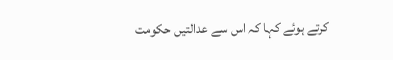کرتے ہوئے کہا کہ اس سے عدالتیں حکومت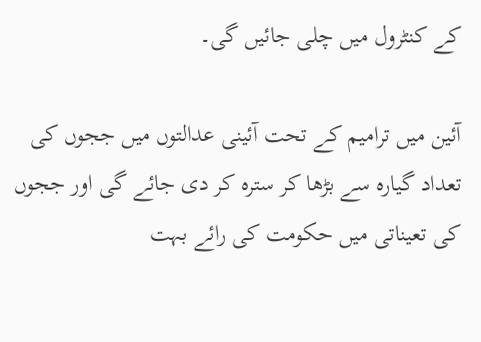کے کنٹرول میں چلی جائیں گی۔

آئین میں ترامیم کے تحت آئینی عدالتوں میں ججوں کی تعداد گیارہ سے بڑھا کر سترہ کر دی جائے گی اور ججوں کی تعیناتی میں حکومت کی رائے بہت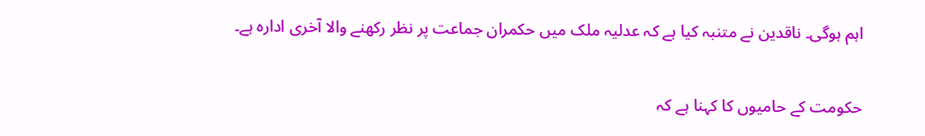اہم ہوگی۔ ناقدین نے متنبہ کیا ہے کہ عدلیہ ملک میں حکمران جماعت پر نظر رکھنے والا آخری ادارہ ہے۔

حکومت کے حامیوں کا کہنا ہے کہ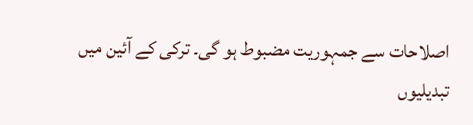اصلاحات سے جمہوریت مضبوط ہو گی۔ ترکی کے آئین میں تبدیلیوں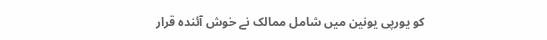کو یورپی یونین میں شامل ممالک نے خوش آئندہ قرار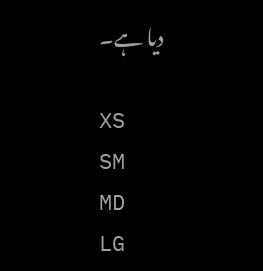دیا ہے۔

XS
SM
MD
LG